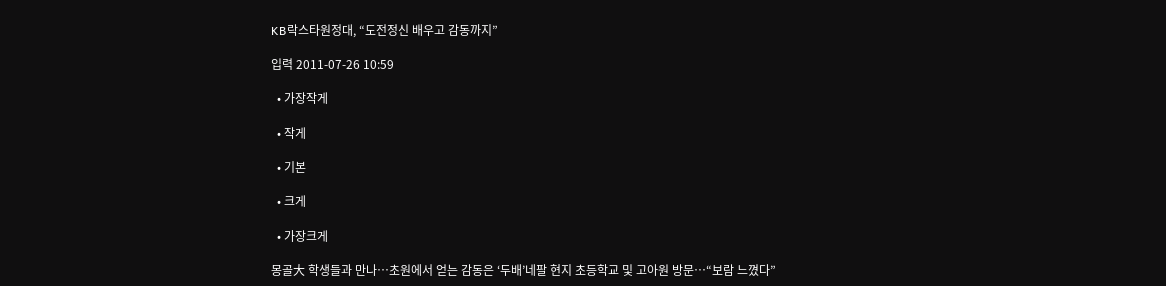KB락스타원정대, “도전정신 배우고 감동까지”

입력 2011-07-26 10:59

  • 가장작게

  • 작게

  • 기본

  • 크게

  • 가장크게

몽골大 학생들과 만나…초원에서 얻는 감동은 ‘두배’네팔 현지 초등학교 및 고아원 방문…“보람 느꼈다”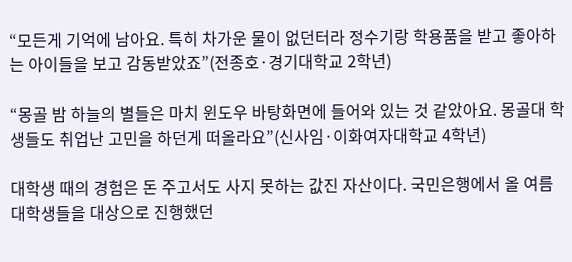“모든게 기억에 남아요. 특히 차가운 물이 없던터라 정수기랑 학용품을 받고 좋아하는 아이들을 보고 감동받았죠”(전종호·경기대학교 2학년)

“몽골 밤 하늘의 별들은 마치 윈도우 바탕화면에 들어와 있는 것 같았아요. 몽골대 학생들도 취업난 고민을 하던게 떠올라요”(신사임·이화여자대학교 4학년)

대학생 때의 경험은 돈 주고서도 사지 못하는 값진 자산이다. 국민은행에서 올 여름 대학생들을 대상으로 진행했던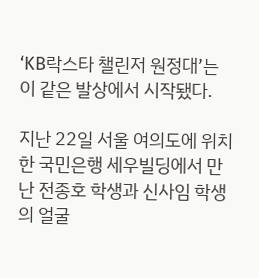‘KB락스타 챌린저 원정대’는 이 같은 발상에서 시작됐다.

지난 22일 서울 여의도에 위치한 국민은행 세우빌딩에서 만난 전종호 학생과 신사임 학생의 얼굴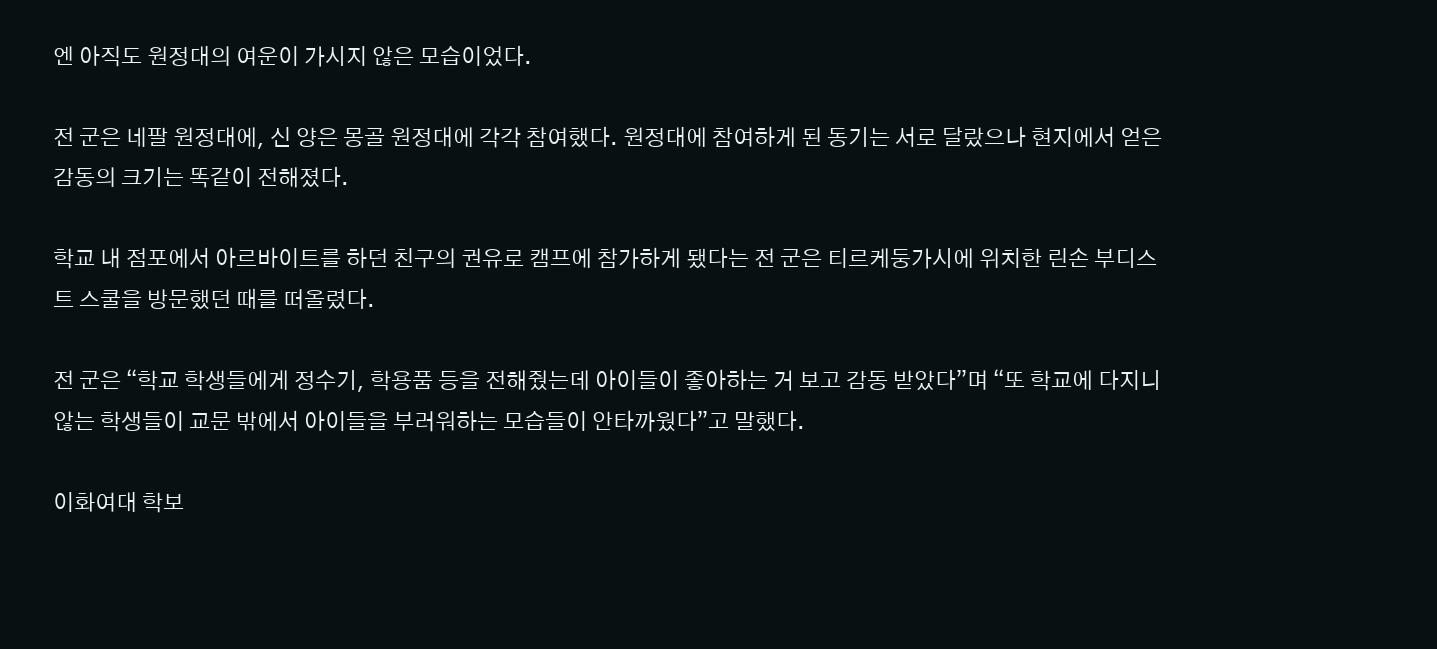엔 아직도 원정대의 여운이 가시지 않은 모습이었다.

전 군은 네팔 원정대에, 신 양은 몽골 원정대에 각각 참여했다. 원정대에 참여하게 된 동기는 서로 달랐으나 현지에서 얻은 감동의 크기는 똑같이 전해졌다.

학교 내 점포에서 아르바이트를 하던 친구의 권유로 캠프에 참가하게 됐다는 전 군은 티르케둥가시에 위치한 린손 부디스트 스쿨을 방문했던 때를 떠올렸다.

전 군은 “학교 학생들에게 정수기, 학용품 등을 전해줬는데 아이들이 좋아하는 거 보고 감동 받았다”며 “또 학교에 다지니 않는 학생들이 교문 밖에서 아이들을 부러워하는 모습들이 안타까웠다”고 말했다.

이화여대 학보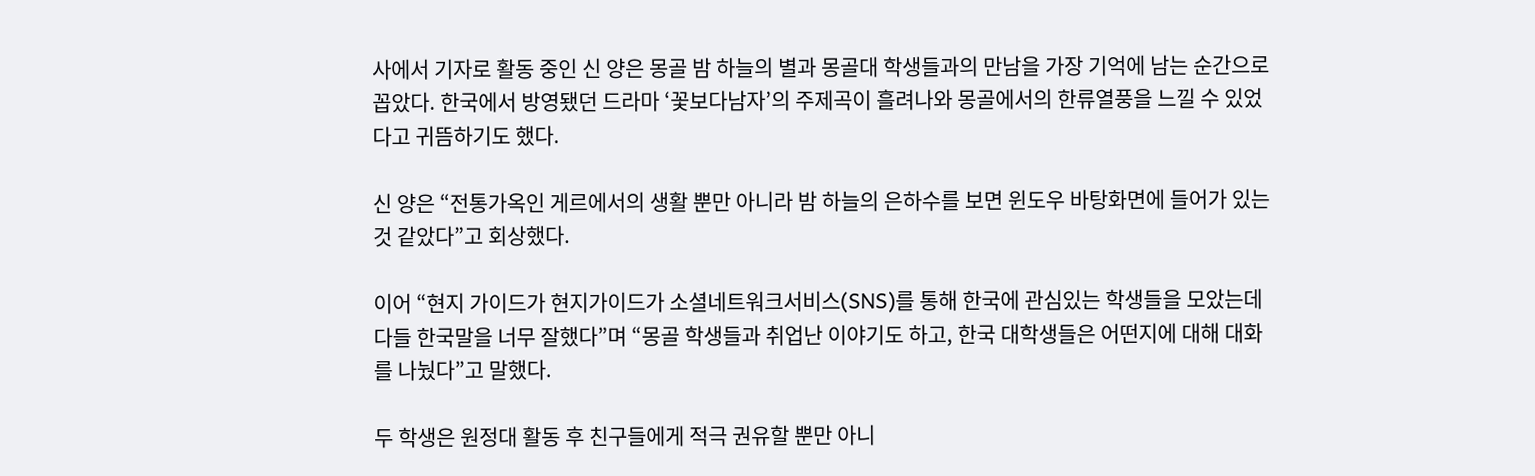사에서 기자로 활동 중인 신 양은 몽골 밤 하늘의 별과 몽골대 학생들과의 만남을 가장 기억에 남는 순간으로 꼽았다. 한국에서 방영됐던 드라마 ‘꽃보다남자’의 주제곡이 흘려나와 몽골에서의 한류열풍을 느낄 수 있었다고 귀뜸하기도 했다.

신 양은 “전통가옥인 게르에서의 생활 뿐만 아니라 밤 하늘의 은하수를 보면 윈도우 바탕화면에 들어가 있는 것 같았다”고 회상했다.

이어 “현지 가이드가 현지가이드가 소셜네트워크서비스(SNS)를 통해 한국에 관심있는 학생들을 모았는데 다들 한국말을 너무 잘했다”며 “몽골 학생들과 취업난 이야기도 하고, 한국 대학생들은 어떤지에 대해 대화를 나눴다”고 말했다.

두 학생은 원정대 활동 후 친구들에게 적극 권유할 뿐만 아니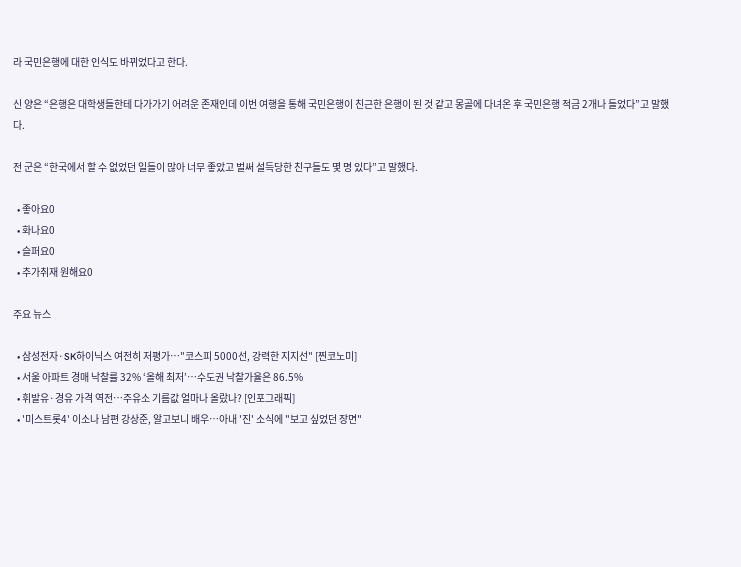라 국민은행에 대한 인식도 바뀌었다고 한다.

신 양은 “은행은 대학생들한테 다가가기 어려운 존재인데 이번 여행을 통해 국민은행이 친근한 은행이 된 것 같고 몽골에 다녀온 후 국민은행 적금 2개나 들었다”고 말했다.

전 군은 “한국에서 할 수 없었던 일들이 많아 너무 좋았고 벌써 설득당한 친구들도 몇 명 있다”고 말했다.

  • 좋아요0
  • 화나요0
  • 슬퍼요0
  • 추가취재 원해요0

주요 뉴스

  • 삼성전자·SK하이닉스 여전히 저평가…"코스피 5000선, 강력한 지지선" [찐코노미]
  • 서울 아파트 경매 낙찰률 32% ‘올해 최저’⋯수도권 낙찰가율은 86.5%
  • 휘발유·경유 가격 역전…주유소 기름값 얼마나 올랐나? [인포그래픽]
  • '미스트롯4' 이소나 남편 강상준, 알고보니 배우⋯아내 '진' 소식에 "보고 싶었던 장면"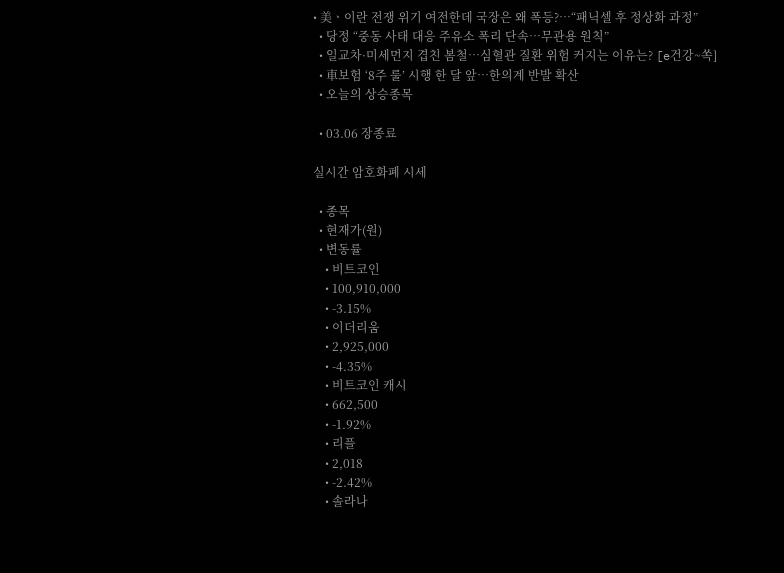• 美ㆍ이란 전쟁 위기 여전한데 국장은 왜 폭등?⋯“패닉셀 후 정상화 과정”
  • 당정 “중동 사태 대응 주유소 폭리 단속…무관용 원칙”
  • 일교차·미세먼지 겹친 봄철…심혈관 질환 위험 커지는 이유는? [e건강~쏙]
  • 車보험 ‘8주 룰’ 시행 한 달 앞…한의계 반발 확산
  • 오늘의 상승종목

  • 03.06 장종료

실시간 암호화폐 시세

  • 종목
  • 현재가(원)
  • 변동률
    • 비트코인
    • 100,910,000
    • -3.15%
    • 이더리움
    • 2,925,000
    • -4.35%
    • 비트코인 캐시
    • 662,500
    • -1.92%
    • 리플
    • 2,018
    • -2.42%
    • 솔라나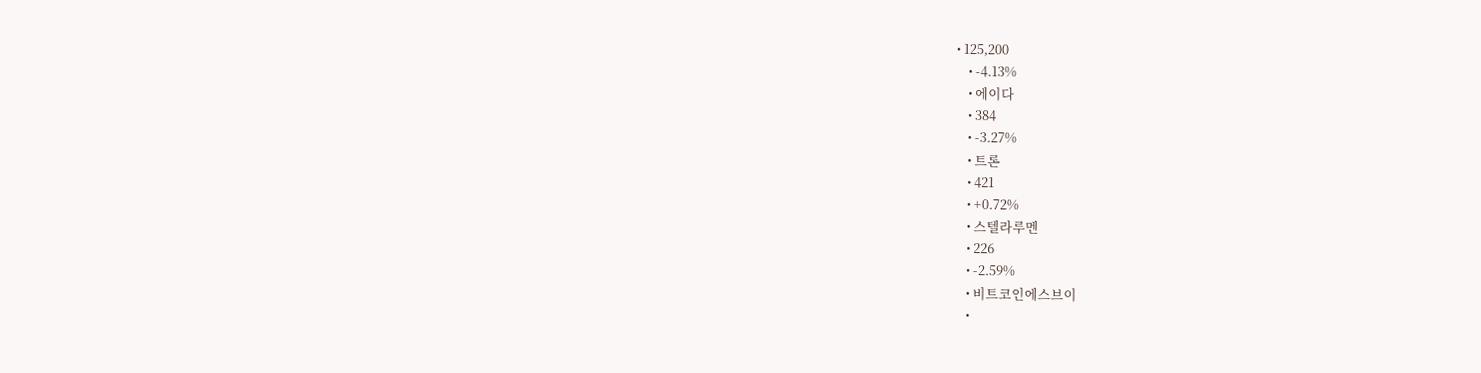• 125,200
    • -4.13%
    • 에이다
    • 384
    • -3.27%
    • 트론
    • 421
    • +0.72%
    • 스텔라루멘
    • 226
    • -2.59%
    • 비트코인에스브이
    •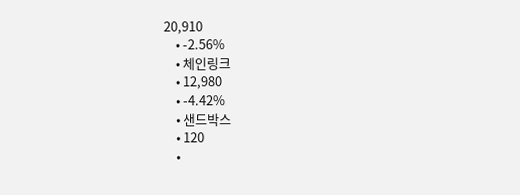20,910
    • -2.56%
    • 체인링크
    • 12,980
    • -4.42%
    • 샌드박스
    • 120
    •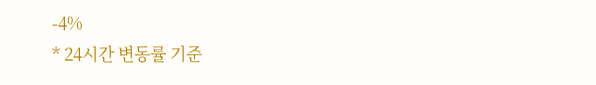-4%
* 24시간 변동률 기준